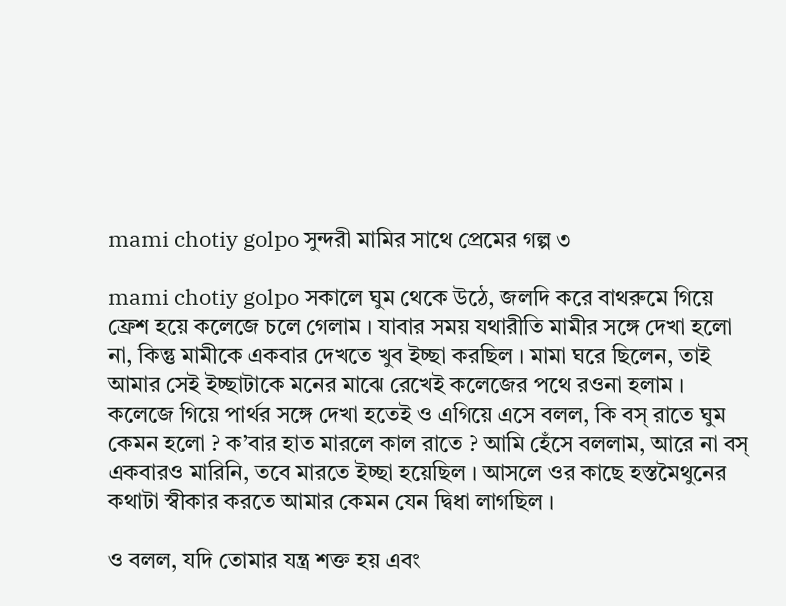mami chotiy golpo সুন্দরী মামির সাথে প্রেমের গল্প ৩

mami chotiy golpo সকালে ঘুম থেকে উঠে, জলদি করে বাথরুমে গিয়ে ফ্রেশ হয়ে কলেজে চলে গেলাম । যাবার সময় যথারীতি মামীর সঙ্গে দেখা হলো না, কিন্তু মামীকে একবার দেখতে খুব ইচ্ছা করছিল । মামা ঘরে ছিলেন, তাই আমার সেই ইচ্ছাটাকে মনের মাঝে রেখেই কলেজের পথে রওনা হলাম । কলেজে গিয়ে পার্থর সঙ্গে দেখা হতেই ও এগিয়ে এসে বলল, কি বস্ রাতে ঘুম কেমন হলো ? ক’বার হাত মারলে কাল রাতে ? আমি হেঁসে বললাম, আরে না বস্ একবারও মারিনি, তবে মারতে ইচ্ছা হয়েছিল । আসলে ওর কাছে হস্তমৈথুনের কথাটা স্বীকার করতে আমার কেমন যেন দ্বিধা লাগছিল ।

ও বলল, যদি তোমার যন্ত্র শক্ত হয় এবং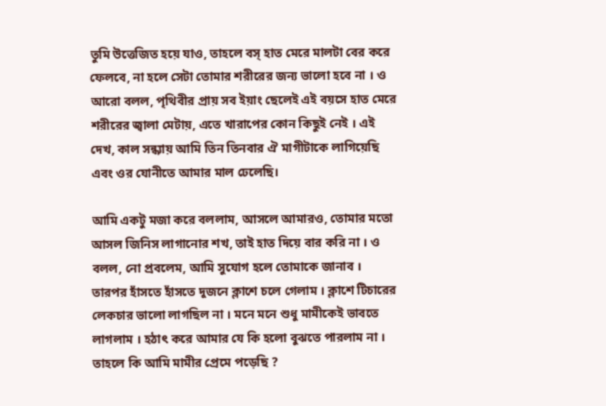তুমি উত্তেজিত হয়ে যাও, তাহলে বস্ হাত মেরে মালটা বের করে ফেলবে, না হলে সেটা তোমার শরীরের জন্য ভালো হবে না । ও আরো বলল, পৃথিবীর প্রায় সব ইয়াং ছেলেই এই বয়সে হাত মেরে শরীরের জ্বালা মেটায়, এতে খারাপের কোন কিছুই নেই । এই দেখ, কাল সন্ধ্যায় আমি তিন তিনবার ঐ মাগীটাকে লাগিয়েছি এবং ওর যোনীতে আমার মাল ঢেলেছি।

আমি একটু মজা করে বললাম, আসলে আমারও, তোমার মতো আসল জিনিস লাগানোর শখ, তাই হাত দিয়ে বার করি না । ও বলল, নো প্রবলেম, আমি সুযোগ হলে তোমাকে জানাব । তারপর হাঁসতে হাঁসতে দুজনে ক্লাশে চলে গেলাম । ক্লাশে টিচারের লেকচার ভালো লাগছিল না । মনে মনে শুধু মামীকেই ভাবতে লাগলাম । হঠাৎ করে আমার যে কি হলো বুঝতে পারলাম না । তাহলে কি আমি মামীর প্রেমে পড়েছি ?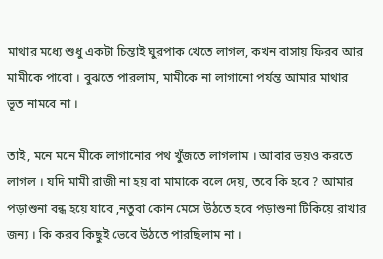মাথার মধ্যে শুধু একটা চিন্তাই ঘুরপাক খেতে লাগল, কখন বাসায় ফিরব আর মামীকে পাবো । বুঝতে পারলাম, মামীকে না লাগানো পর্যন্ত আমার মাথার ভূত নামবে না ।

তাই, মনে মনে মীকে লাগানোর পথ খুঁজতে লাগলাম । আবার ভয়ও করতে লাগল । যদি মামী রাজী না হয় বা মামাকে বলে দেয়, তবে কি হবে ? আমার পড়াশুনা বন্ধ হয়ে যাবে ,নতুবা কোন মেসে উঠতে হবে পড়াশুনা টিকিয়ে রাখার জন্য । কি করব কিছুই ভেবে উঠতে পারছিলাম না ।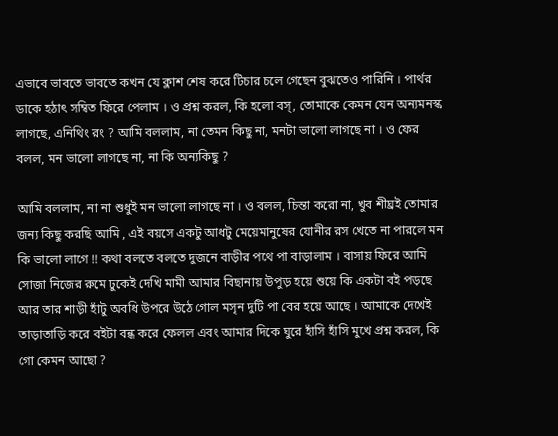এভাবে ভাবতে ভাবতে কখন যে ক্লাশ শেষ করে টিচার চলে গেছেন বুঝতেও পারিনি । পার্থর ডাকে হঠাৎ সম্বিত ফিরে পেলাম । ও প্রশ্ন করল, কি হলো বস্, তোমাকে কেমন যেন অন্যমনস্ক লাগছে, এনিথিং রং ? আমি বললাম, না তেমন কিছু না, মনটা ভালো লাগছে না । ও ফের বলল, মন ভালো লাগছে না, না কি অন্যকিছু ?

আমি বললাম, না না শুধুই মন ভালো লাগছে না । ও বলল, চিন্তা করো না, খুব শীঘ্রই তোমার জন্য কিছু করছি আমি , এই বয়সে একটু আধটু মেয়েমানুষের যোনীর রস খেতে না পারলে মন কি ভালো লাগে !! কথা বলতে বলতে দুজনে বাড়ীর পথে পা বাড়ালাম । বাসায় ফিরে আমি সোজা নিজের রুমে ঢুকেই দেখি মামী আমার বিছানায় উপুড় হয়ে শুয়ে কি একটা বই পড়ছে আর তার শাড়ী হাঁটু অবধি উপরে উঠে গোল মসৃন দুটি পা বের হয়ে আছে । আমাকে দেখেই তাড়াতাড়ি করে বইটা বন্ধ করে ফেলল এবং আমার দিকে ঘুরে হাঁসি হাঁসি মুখে প্রশ্ন করল, কি গো কেমন আছো ?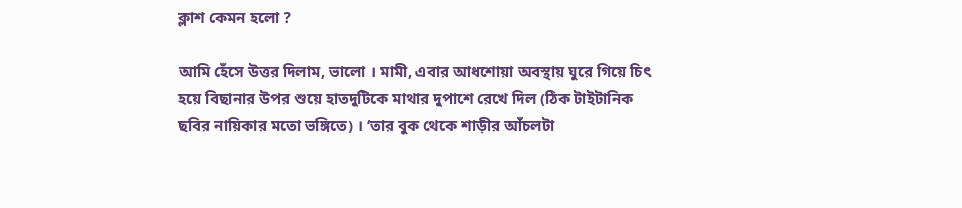ক্লাশ কেমন হলো ?

আমি হেঁসে উত্তর দিলাম, ভালো । মামী, এবার আধশোয়া অবস্থায় ঘুরে গিয়ে চিৎ হয়ে বিছানার উপর শুয়ে হাতদুটিকে মাথার দুপাশে রেখে দিল (ঠিক টাইটানিক ছবির নায়িকার মতো ভঙ্গিতে) । ‘তার বুক থেকে শাড়ীর আঁচলটা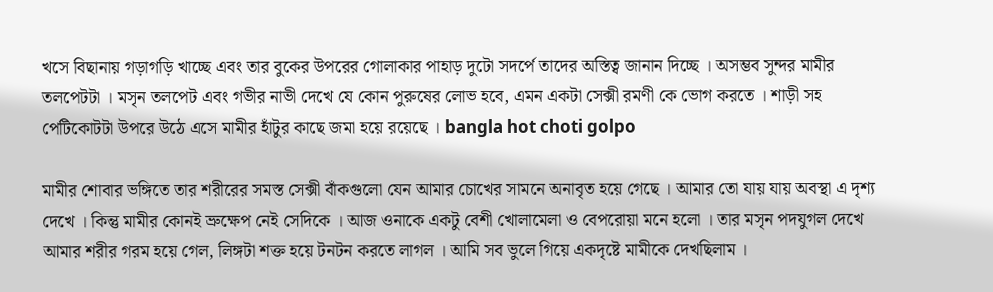খসে বিছানায় গড়াগড়ি খাচ্ছে এবং তার বুকের উপরের গোলাকার পাহাড় দুটো সদর্পে তাদের অস্তিত্ব জানান দিচ্ছে । অসম্ভব সুন্দর মামীর তলপেটটা । মসৃন তলপেট এবং গভীর নাভী দেখে যে কোন পুরুষের লোভ হবে, এমন একটা সেক্সী রমণী কে ভোগ করতে । শাড়ী সহ পেটিকোটটা উপরে উঠে এসে মামীর হাঁটুর কাছে জমা হয়ে রয়েছে । bangla hot choti golpo

মামীর শোবার ভঙ্গিতে তার শরীরের সমস্ত সেক্সী বাঁকগুলো যেন আমার চোখের সামনে অনাবৃত হয়ে গেছে । আমার তো যায় যায় অবস্থা এ দৃশ্য দেখে । কিন্তু মামীর কোনই ভ্রুক্ষেপ নেই সেদিকে । আজ ওনাকে একটু বেশী খোলামেলা ও বেপরোয়া মনে হলো । তার মসৃন পদযুগল দেখে আমার শরীর গরম হয়ে গেল, লিঙ্গটা শক্ত হয়ে টনটন করতে লাগল । আমি সব ভুলে গিয়ে একদৃষ্টে মামীকে দেখছিলাম ।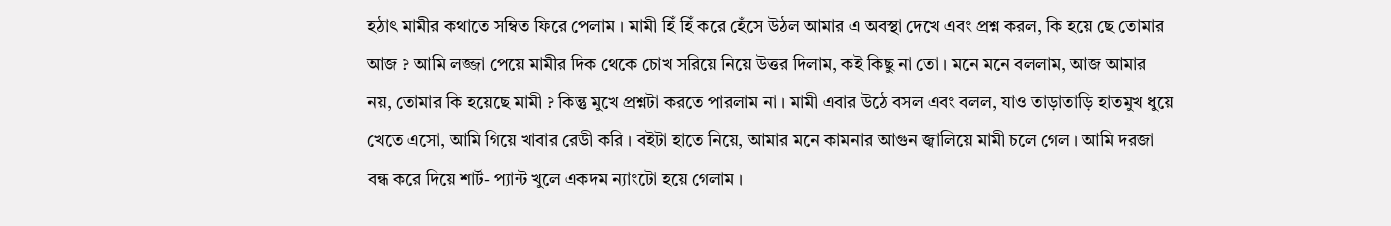হঠাৎ মামীর কথাতে সম্বিত ফিরে পেলাম । মামী হিঁ হিঁ করে হেঁসে উঠল আমার এ অবস্থা দেখে এবং প্রশ্ন করল, কি হয়ে ছে তোমার আজ ? আমি লজ্জা পেয়ে মামীর দিক থেকে চোখ সরিয়ে নিয়ে উত্তর দিলাম, কই কিছু না তো । মনে মনে বললাম, আজ আমার নয়, তোমার কি হয়েছে মামী ? কিন্তু মুখে প্রশ্নটা করতে পারলাম না । মামী এবার উঠে বসল এবং বলল, যাও তাড়াতাড়ি হাতমুখ ধুয়ে খেতে এসো, আমি গিয়ে খাবার রেডী করি । বইটা হাতে নিয়ে, আমার মনে কামনার আগুন জ্বালিয়ে মামী চলে গেল । আমি দরজা বন্ধ করে দিয়ে শার্ট- প্যান্ট খুলে একদম ন্যাংটো হয়ে গেলাম ।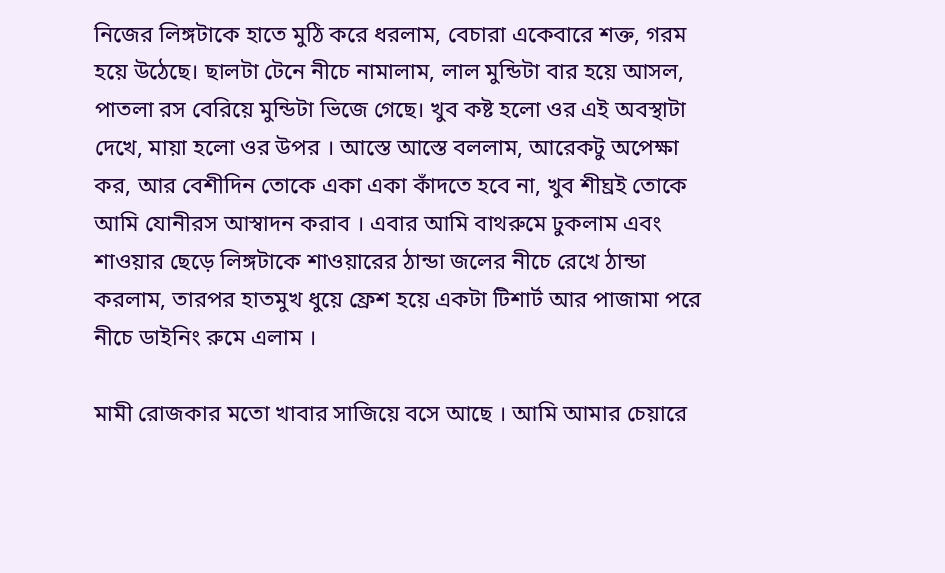নিজের লিঙ্গটাকে হাতে মুঠি করে ধরলাম, বেচারা একেবারে শক্ত, গরম হয়ে উঠেছে। ছালটা টেনে নীচে নামালাম, লাল মুন্ডিটা বার হয়ে আসল, পাতলা রস বেরিয়ে মুন্ডিটা ভিজে গেছে। খুব কষ্ট হলো ওর এই অবস্থাটা দেখে, মায়া হলো ওর উপর । আস্তে আস্তে বললাম, আরেকটু অপেক্ষা কর, আর বেশীদিন তোকে একা একা কাঁদতে হবে না, খুব শীঘ্রই তোকে আমি যোনীরস আস্বাদন করাব । এবার আমি বাথরুমে ঢুকলাম এবং শাওয়ার ছেড়ে লিঙ্গটাকে শাওয়ারের ঠান্ডা জলের নীচে রেখে ঠান্ডা করলাম, তারপর হাতমুখ ধুয়ে ফ্রেশ হয়ে একটা টিশার্ট আর পাজামা পরে নীচে ডাইনিং রুমে এলাম ।

মামী রোজকার মতো খাবার সাজিয়ে বসে আছে । আমি আমার চেয়ারে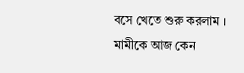বসে খেতে শুরু করলাম । মামীকে আজ কেন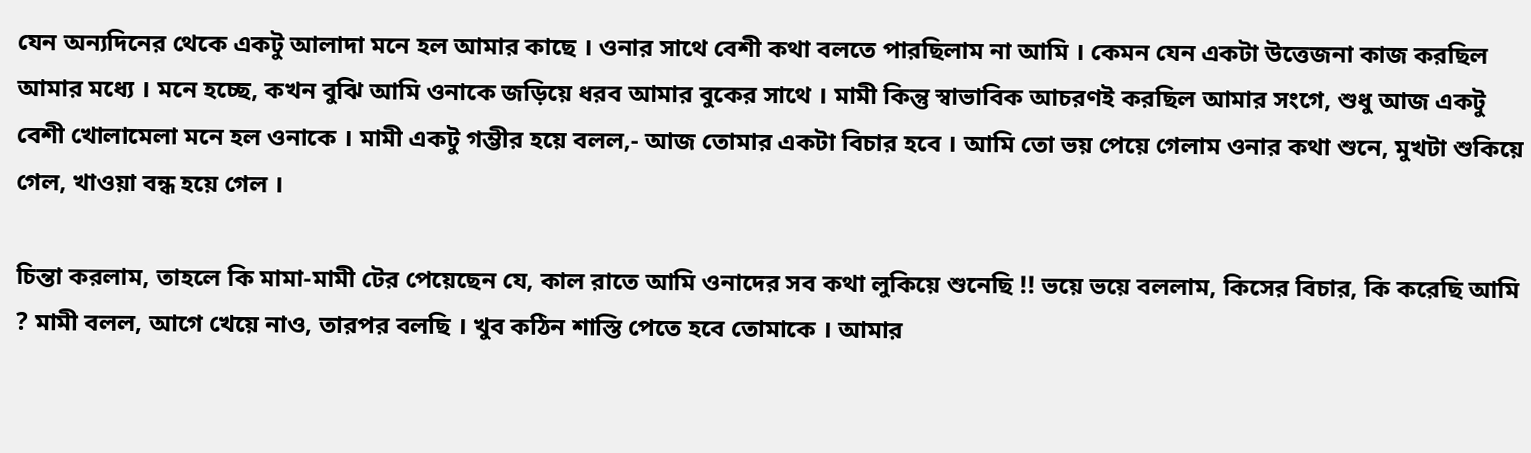যেন অন্যদিনের থেকে একটু আলাদা মনে হল আমার কাছে । ওনার সাথে বেশী কথা বলতে পারছিলাম না আমি । কেমন যেন একটা উত্তেজনা কাজ করছিল আমার মধ্যে । মনে হচ্ছে, কখন বুঝি আমি ওনাকে জড়িয়ে ধরব আমার বুকের সাথে । মামী কিন্তু স্বাভাবিক আচরণই করছিল আমার সংগে, শুধু আজ একটু বেশী খোলামেলা মনে হল ওনাকে । মামী একটু গম্ভীর হয়ে বলল,- আজ তোমার একটা বিচার হবে । আমি তো ভয় পেয়ে গেলাম ওনার কথা শুনে, মুখটা শুকিয়ে গেল, খাওয়া বন্ধ হয়ে গেল ।

চিন্তা করলাম, তাহলে কি মামা-মামী টের পেয়েছেন যে, কাল রাতে আমি ওনাদের সব কথা লুকিয়ে শুনেছি !! ভয়ে ভয়ে বললাম, কিসের বিচার, কি করেছি আমি ? মামী বলল, আগে খেয়ে নাও, তারপর বলছি । খুব কঠিন শাস্তি পেতে হবে তোমাকে । আমার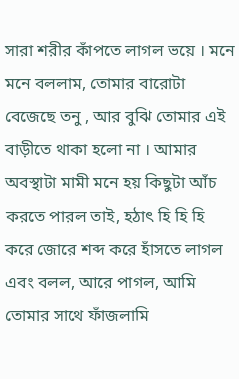সারা শরীর কাঁপতে লাগল ভয়ে । মনে মনে বললাম, তোমার বারোটা বেজেছে তনু , আর বুঝি তোমার এই বাড়ীতে থাকা হলো না । আমার অবস্থাটা মামী মনে হয় কিছুটা আঁচ করতে পারল তাই, হঠাৎ হি হি হি করে জোরে শব্দ করে হাঁসতে লাগল এবং বলল, আরে পাগল, আমি তোমার সাথে ফাঁজলামি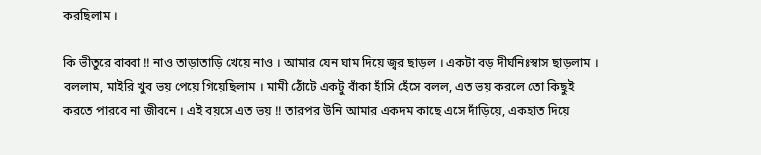করছিলাম ।

কি ভীতুরে বাব্বা !! নাও তাড়াতাড়ি খেয়ে নাও । আমার যেন ঘাম দিয়ে জ্বর ছাড়ল । একটা বড় দীর্ঘনিঃস্বাস ছাড়লাম । বললাম, মাইরি খুব ভয় পেয়ে গিয়েছিলাম । মামী ঠোঁটে একটু বাঁকা হাঁসি হেঁসে বলল, এত ভয় করলে তো কিছুই করতে পারবে না জীবনে । এই বয়সে এত ভয় !! তারপর উনি আমার একদম কাছে এসে দাঁড়িয়ে, একহাত দিয়ে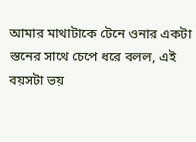আমার মাথাটাকে টেনে ওনার একটা স্তনের সাথে চেপে ধরে বলল, এই বয়সটা ভয়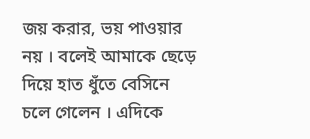জয় করার, ভয় পাওয়ার নয় । বলেই আমাকে ছেড়ে দিয়ে হাত ধুঁতে বেসিনে চলে গেলেন । এদিকে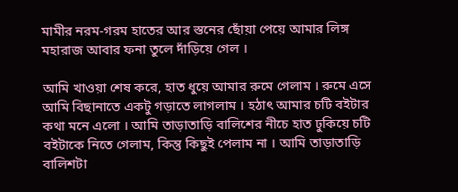মামীর নরম-গরম হাতের আর স্তনের ছোঁয়া পেয়ে আমার লিঙ্গ মহারাজ আবার ফনা তুলে দাঁড়িয়ে গেল ।

আমি খাওয়া শেষ করে, হাত ধুয়ে আমার রুমে গেলাম । রুমে এসে আমি বিছানাতে একটু গড়াতে লাগলাম । হঠাৎ আমার চটি বইটার কথা মনে এলো । আমি তাড়াতাড়ি বালিশের নীচে হাত ঢুকিয়ে চটি বইটাকে নিতে গেলাম, কিন্তু কিছুই পেলাম না । আমি তাড়াতাড়ি বালিশটা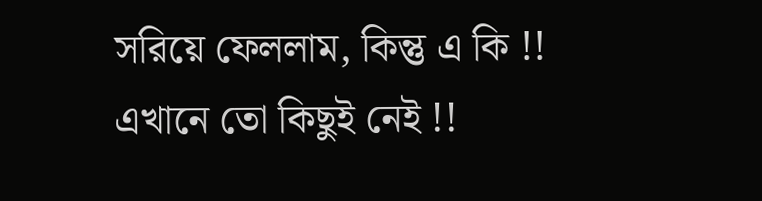সরিয়ে ফেললাম, কিন্তু এ কি !! এখানে তো কিছুই নেই !!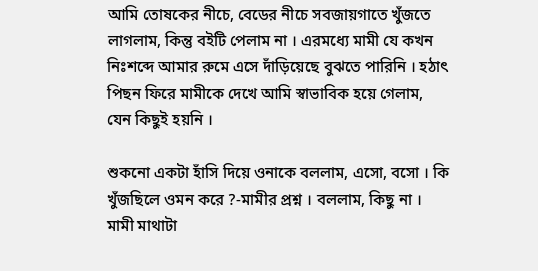আমি তোষকের নীচে, বেডের নীচে সবজায়গাতে খুঁজতে লাগলাম, কিন্তু বইটি পেলাম না । এরমধ্যে মামী যে কখন নিঃশব্দে আমার রুমে এসে দাঁড়িয়েছে বুঝতে পারিনি । হঠাৎ পিছন ফিরে মামীকে দেখে আমি স্বাভাবিক হয়ে গেলাম, যেন কিছুই হয়নি ।

শুকনো একটা হাঁসি দিয়ে ওনাকে বললাম, এসো, বসো । কি খুঁজছিলে ওমন করে ?-মামীর প্রশ্ন । বললাম, কিছু না । মামী মাথাটা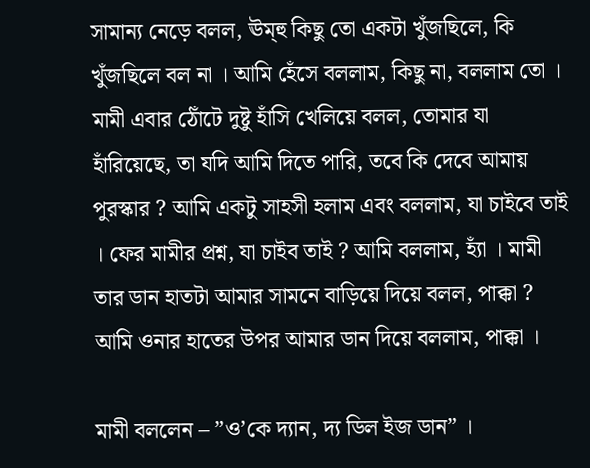সামান্য নেড়ে বলল, ঊম্হু কিছু তো একটা খুঁজছিলে, কি খুঁজছিলে বল না । আমি হেঁসে বললাম, কিছু না, বললাম তো । মামী এবার ঠোঁটে দুষ্টু হাঁসি খেলিয়ে বলল, তোমার যা হাঁরিয়েছে, তা যদি আমি দিতে পারি, তবে কি দেবে আমায় পুরস্কার ? আমি একটু সাহসী হলাম এবং বললাম, যা চাইবে তাই । ফের মামীর প্রশ্ন, যা চাইব তাই ? আমি বললাম, হ্যাঁ । মামী তার ডান হাতটা আমার সামনে বাড়িয়ে দিয়ে বলল, পাক্কা ? আমি ওনার হাতের উপর আমার ডান দিয়ে বললাম, পাক্কা ।

মামী বললেন – ”ও’কে দ্যান, দ্য ডিল ইজ ডান” ।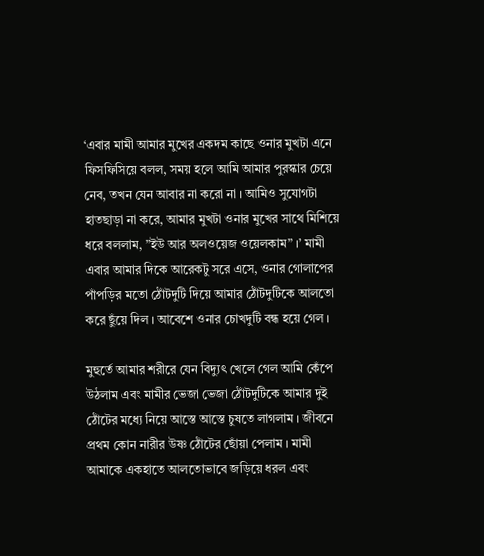‘এবার মামী আমার মুখের একদম কাছে ওনার মুখটা এনে ফিসফিসিয়ে বলল, সময় হলে আমি আমার পুরস্কার চেয়ে নেব, তখন যেন আবার না করো না । আমিও সুযোগটা হাতছাড়া না করে, আমার মুখটা ওনার মুখের সাথে মিশিয়ে ধরে বললাম, ”ইউ আর অলওয়েজ ওয়েলকাম” ।’ মামী এবার আমার দিকে আরেকটু সরে এসে, ওনার গোলাপের পাঁপড়ির মতো ঠোঁটদুটি দিয়ে আমার ঠোঁটদুটিকে আলতো করে ছুঁয়ে দিল । আবেশে ওনার চোখদুটি বন্ধ হয়ে গেল ।

মুহুর্তে আমার শরীরে যেন বিদ্যুৎ খেলে গেল আমি কেঁপে উঠলাম এবং মামীর ভেজা ভেজা ঠোঁটদুটিকে আমার দুই ঠোঁটের মধ্যে নিয়ে আস্তে আস্তে চুষতে লাগলাম । জীবনে প্রথম কোন নারীর উষ্ণ ঠোঁটের ছোঁয়া পেলাম । মামী আমাকে একহাতে আলতোভাবে জড়িয়ে ধরল এবং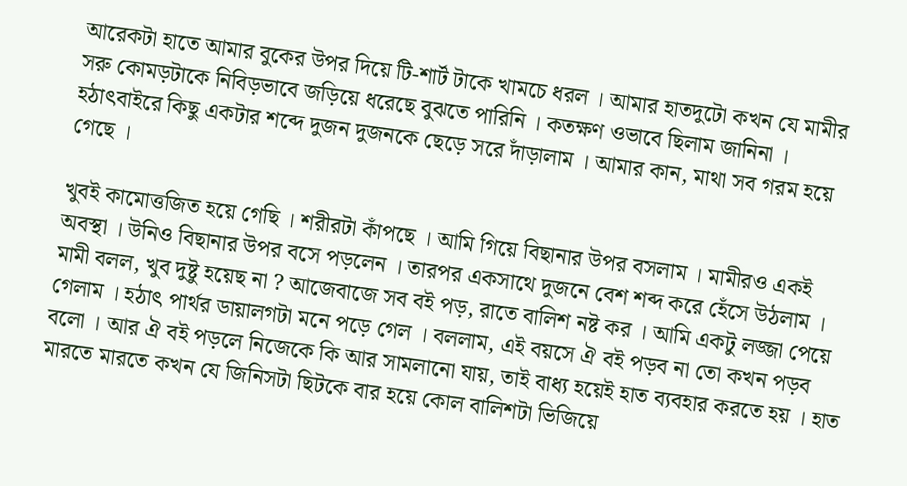আরেকটা হাতে আমার বুকের উপর দিয়ে টি-শার্ট টাকে খামচে ধরল । আমার হাতদুটো কখন যে মামীর সরু কোমড়টাকে নিবিড়ভাবে জড়িয়ে ধরেছে বুঝতে পারিনি । কতক্ষণ ওভাবে ছিলাম জানিনা । হঠাৎবাইরে কিছু একটার শব্দে দুজন দুজনকে ছেড়ে সরে দাঁড়ালাম । আমার কান, মাথা সব গরম হয়ে গেছে ।

খুবই কামোত্তজিত হয়ে গেছি । শরীরটা কাঁপছে । আমি গিয়ে বিছানার উপর বসলাম । মামীরও একই অবস্থা । উনিও বিছানার উপর বসে পড়লেন । তারপর একসাথে দুজনে বেশ শব্দ করে হেঁসে উঠলাম । মামী বলল, খুব দুষ্টু হয়েছ না ? আজেবাজে সব বই পড়, রাতে বালিশ নষ্ট কর । আমি একটু লজ্জা পেয়ে গেলাম । হঠাৎ পার্থর ডায়ালগটা মনে পড়ে গেল । বললাম, এই বয়সে ঐ বই পড়ব না তো কখন পড়ব বলো । আর ঐ বই পড়লে নিজেকে কি আর সামলানো যায়, তাই বাধ্য হয়েই হাত ব্যবহার করতে হয় । হাত মারতে মারতে কখন যে জিনিসটা ছিটকে বার হয়ে কোল বালিশটা ভিজিয়ে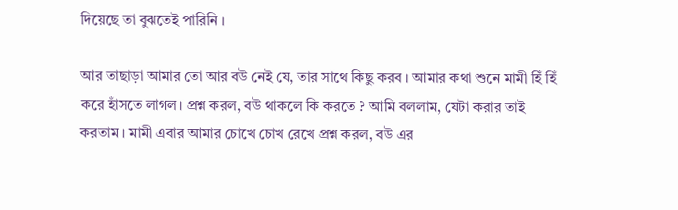দিয়েছে তা বুঝতেই পারিনি ।

আর তাছাড়া আমার তো আর বউ নেই যে, তার সাথে কিছু করব । আমার কথা শুনে মামী হিঁ হিঁ করে হাঁসতে লাগল। প্রশ্ন করল, বউ থাকলে কি করতে ? আমি বললাম, যেটা করার তাই করতাম । মামী এবার আমার চোখে চোখ রেখে প্রশ্ন করল, বউ এর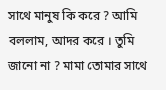সাথে মানুষ কি করে ? আমি বললাম, আদর করে । তুমি জানো না ? মামা তোমার সাথে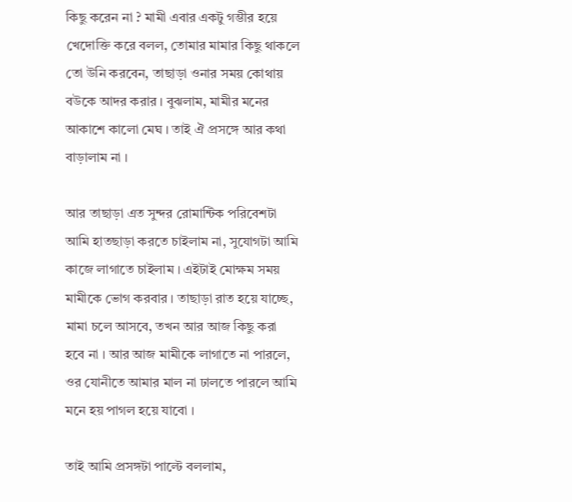কিছু করেন না ? মামী এবার একটু গম্ভীর হয়ে খেদোক্তি করে বলল, তোমার মামার কিছু থাকলে তো উনি করবেন, তাছাড়া ওনার সময় কোথায় বউকে আদর করার । বুঝলাম, মামীর মনের আকাশে কালো মেঘ । তাই ঐ প্রসঙ্গে আর কথা বাড়ালাম না ।

আর তাছাড়া এত সুন্দর রোমান্টিক পরিবেশটা আমি হাতছাড়া করতে চাইলাম না, সুযোগটা আমি কাজে লাগাতে চাইলাম । এইটাই মোক্ষম সময় মামীকে ভোগ করবার । তাছাড়া রাত হয়ে যাচ্ছে, মামা চলে আসবে, তখন আর আজ কিছু করা হবে না । আর আজ মামীকে লাগাতে না পারলে, ওর যোনীতে আমার মাল না ঢালতে পারলে আমি মনে হয় পাগল হয়ে যাবো ।

তাই আমি প্রসঙ্গটা পাল্টে বললাম,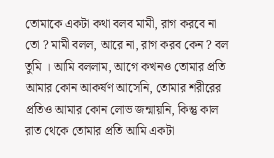তোমাকে একটা কথা বলব মামী, রাগ করবে না তো ? মামী বলল, আরে না, রাগ করব কেন ? বল তুমি । আমি বললাম, আগে কখনও তোমার প্রতি আমার কোন আকর্ষণ আসেনি, তোমার শরীরের প্রতিও আমার কোন লোভ জন্মায়নি, কিন্তু কাল রাত থেকে তোমার প্রতি আমি একটা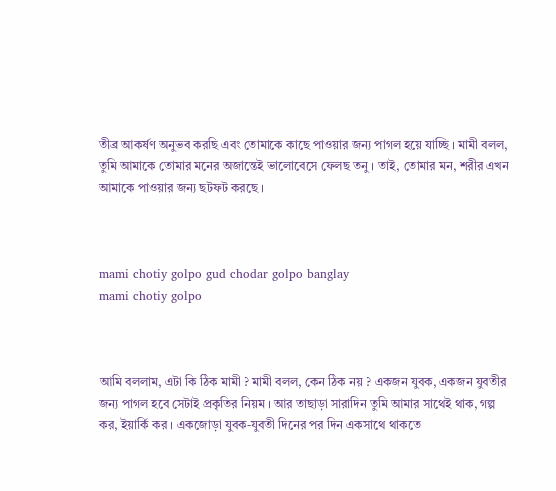তীব্র আকর্ষণ অনুভব করছি এবং তোমাকে কাছে পাওয়ার জন্য পাগল হয়ে যাচ্ছি । মামী বলল, তুমি আমাকে তোমার মনের অজান্তেই ভালোবেসে ফেলছ তনু । তাই, তোমার মন, শরীর এখন আমাকে পাওয়ার জন্য ছটফট করছে ।



mami chotiy golpo gud chodar golpo banglay
mami chotiy golpo



আমি বললাম, এটা কি ঠিক মামী ? মামী বলল, কেন ঠিক নয় ? একজন যুবক, একজন যুবতীর জন্য পাগল হবে সেটাই প্রকৃতির নিয়ম । আর তাছাড়া সারাদিন তুমি আমার সাথেই থাক, গল্প কর, ইয়ার্কি কর । একজোড়া যুবক-যুবতী দিনের পর দিন একসাথে থাকতে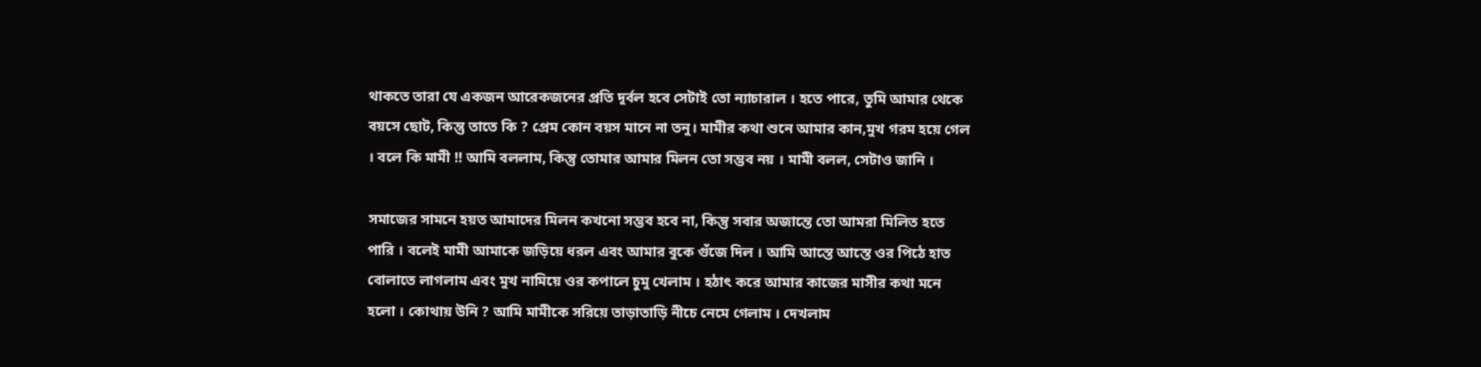থাকতে তারা যে একজন আরেকজনের প্রতি দূর্বল হবে সেটাই তো ন্যাচারাল । হতে পারে, তুমি আমার থেকে বয়সে ছোট, কিন্তু তাতে কি ? প্রেম কোন বয়স মানে না তনু। মামীর কথা শুনে আমার কান,মুখ গরম হয়ে গেল । বলে কি মামী !! আমি বললাম, কিন্তু তোমার আমার মিলন তো সম্ভব নয় । মামী বলল, সেটাও জানি ।

সমাজের সামনে হয়ত আমাদের মিলন কখনো সম্ভব হবে না, কিন্তু সবার অজান্তে তো আমরা মিলিত হতে পারি । বলেই মামী আমাকে জড়িয়ে ধরল এবং আমার বুকে গুঁজে দিল । আমি আস্তে আস্তে ওর পিঠে হাত বোলাতে লাগলাম এবং মুখ নামিয়ে ওর কপালে চুমু খেলাম । হঠাৎ করে আমার কাজের মাসীর কথা মনে হলো । কোথায় উনি ? আমি মামীকে সরিয়ে তাড়াতাড়ি নীচে নেমে গেলাম । দেখলাম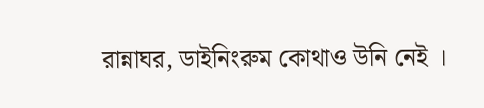রান্নাঘর, ডাইনিংরুম কোথাও উনি নেই ।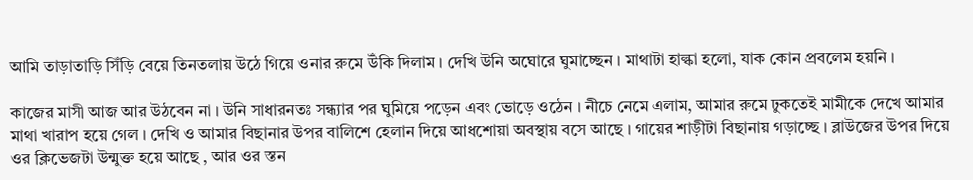আমি তাড়াতাড়ি সিঁড়ি বেয়ে তিনতলায় উঠে গিয়ে ওনার রুমে উঁকি দিলাম । দেখি উনি অঘোরে ঘুমাচ্ছেন । মাথাটা হাল্কা হলো, যাক কোন প্রবলেম হয়নি ।

কাজের মাসী আজ আর উঠবেন না । উনি সাধারনতঃ সন্ধ্যার পর ঘুমিয়ে পড়েন এবং ভোড়ে ওঠেন । নীচে নেমে এলাম, আমার রুমে ঢুকতেই মামীকে দেখে আমার মাথা খারাপ হয়ে গেল । দেখি ও আমার বিছানার উপর বালিশে হেলান দিয়ে আধশোয়া অবস্থায় বসে আছে । গায়ের শাড়ীটা বিছানায় গড়াচ্ছে । ব্লাউজের উপর দিয়ে ওর ক্লিভেজটা উন্মুক্ত হয়ে আছে , আর ওর স্তন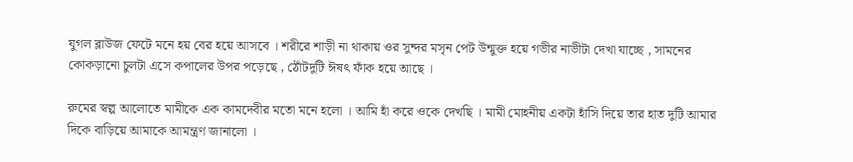যুগল ব্লাউজ ফেটে মনে হয় বের হয়ে আসবে । শরীরে শাড়ী না থাকায় ওর সুন্দর মসৃন পেট উন্মুক্ত হয়ে গভীর নাভীটা দেখা যাচ্ছে , সামনের কোকড়ানো চুলটা এসে কপালের উপর পড়েছে , ঠোঁটদুটি ঈষৎ ফাঁক হয়ে আছে ।

রুমের স্বল্প আলোতে মামীকে এক কামদেবীর মতো মনে হলো । আমি হাঁ করে ওকে দেখছি । মামী মোহনীয় একটা হাঁসি দিয়ে তার হাত দুটি আমার দিকে বাড়িয়ে আমাকে আমন্ত্রণ জানালো ।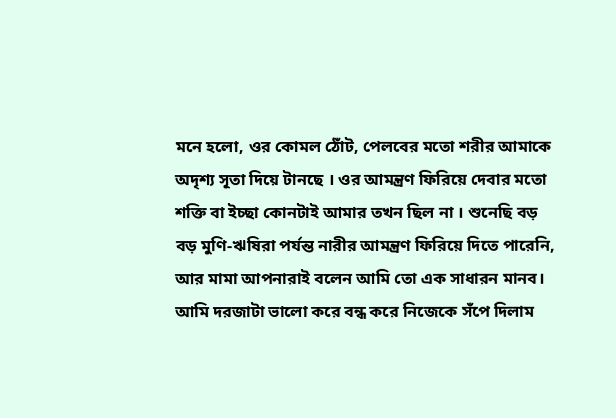মনে হলো, ওর কোমল ঠোঁট, পেলবের মতো শরীর আমাকে অদৃশ্য সূতা দিয়ে টানছে । ওর আমন্ত্রণ ফিরিয়ে দেবার মতো শক্তি বা ইচ্ছা কোনটাই আমার তখন ছিল না । শুনেছি বড় বড় মুণি-ঋষিরা পর্যন্ত নারীর আমন্ত্রণ ফিরিয়ে দিতে পারেনি, আর মামা আপনারাই বলেন আমি তো এক সাধারন মানব। আমি দরজাটা ভালো করে বন্ধ করে নিজেকে সঁপে দিলাম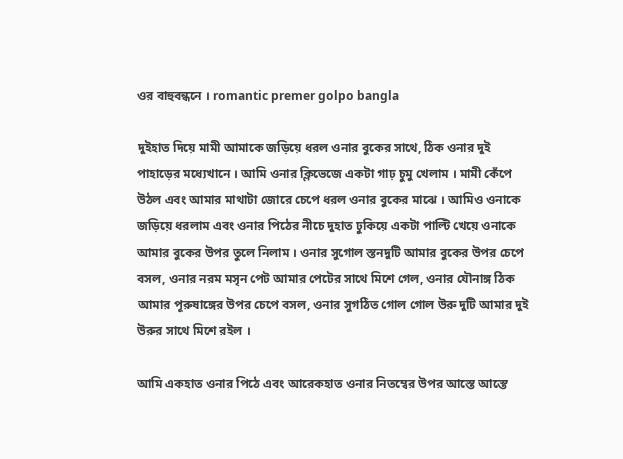ওর বাহুবন্ধনে । romantic premer golpo bangla

দুইহাত দিয়ে মামী আমাকে জড়িয়ে ধরল ওনার বুকের সাথে, ঠিক ওনার দুই পাহাড়ের মধ্যেখানে । আমি ওনার ক্লিভেজে একটা গাঢ় চুমু খেলাম । মামী কেঁপে উঠল এবং আমার মাথাটা জোরে চেপে ধরল ওনার বুকের মাঝে । আমিও ওনাকে জড়িয়ে ধরলাম এবং ওনার পিঠের নীচে দুহাত ঢুকিয়ে একটা পাল্টি খেয়ে ওনাকে আমার বুকের উপর তুলে নিলাম । ওনার সুগোল স্তনদুটি আমার বুকের উপর চেপে বসল, ওনার নরম মসৃন পেট আমার পেটের সাথে মিশে গেল, ওনার যৌনাঙ্গ ঠিক আমার পূরুষাঙ্গের উপর চেপে বসল, ওনার সুগঠিত গোল গোল উরু দুটি আমার দুই উরুর সাথে মিশে রইল ।

আমি একহাত ওনার পিঠে এবং আরেকহাত ওনার নিতম্বের উপর আস্তে আস্তে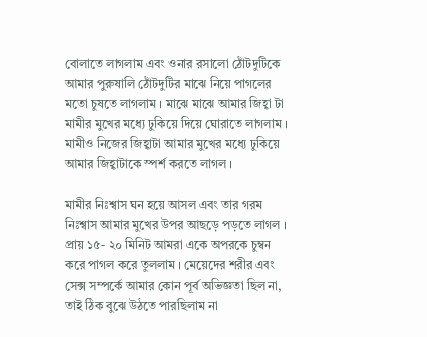বোলাতে লাগলাম এবং ওনার রসালো ঠোঁটদুটিকে আমার পুরুষালি ঠোঁটদুটির মাঝে নিয়ে পাগলের মতো চুষতে লাগলাম । মাঝে মাঝে আমার জিহ্বা টা মামীর মুখের মধ্যে ঢুকিয়ে দিয়ে ঘোরাতে লাগলাম । মামীও নিজের জিহ্বাটা আমার মুখের মধ্যে ঢুকিয়ে আমার জিহ্বাটাকে স্পর্শ করতে লাগল ।

মামীর নিঃশ্বাস ঘন হয়ে আসল এবং তার গরম নিঃশ্বাস আমার মুখের উপর আছড়ে পড়তে লাগল । প্রায় ১৫- ২০ মিনিট আমরা একে অপরকে চুম্বন করে পাগল করে তুললাম । মেয়েদের শরীর এবং সেক্স সম্পর্কে আমার কোন পূর্ব অভিজ্ঞতা ছিল না, তাই ঠিক বুঝে উঠতে পারছিলাম না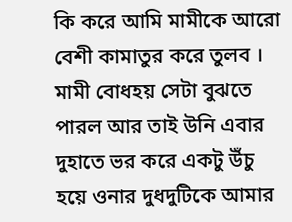কি করে আমি মামীকে আরো বেশী কামাতুর করে তুলব । মামী বোধহয় সেটা বুঝতে পারল আর তাই উনি এবার দুহাতে ভর করে একটু উঁচু হয়ে ওনার দুধদুটিকে আমার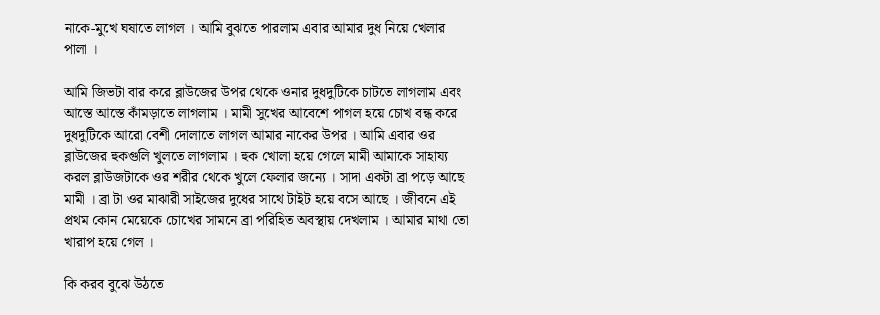নাকে-মুখে ঘষাতে লাগল । আমি বুঝতে পারলাম এবার আমার দুধ নিয়ে খেলার পালা ।

আমি জিভটা বার করে ব্লাউজের উপর থেকে ওনার দুধদুটিকে চাটতে লাগলাম এবং আস্তে আস্তে কাঁমড়াতে লাগলাম । মামী সুখের আবেশে পাগল হয়ে চোখ বন্ধ করে দুধদুটিকে আরো বেশী দোলাতে লাগল আমার নাকের উপর । আমি এবার ওর ব্লাউজের হুকগুলি খুলতে লাগলাম । হুক খোলা হয়ে গেলে মামী আমাকে সাহায্য করল ব্লাউজটাকে ওর শরীর থেকে খুলে ফেলার জন্যে । সাদা একটা ব্রা পড়ে আছে মামী । ব্রা টা ওর মাঝারী সাইজের দুধের সাথে টাইট হয়ে বসে আছে । জীবনে এই প্রথম কোন মেয়েকে চোখের সামনে ব্রা পরিহিত অবস্থায় দেখলাম । আমার মাথা তো খারাপ হয়ে গেল ।

কি করব বুঝে উঠতে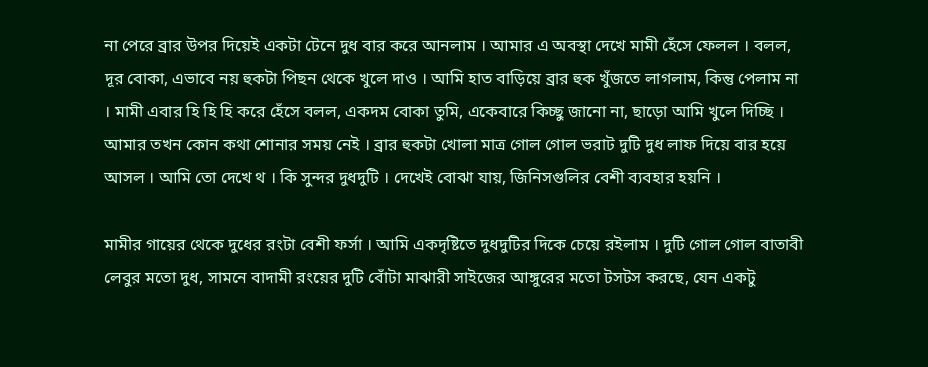না পেরে ব্রার উপর দিয়েই একটা টেনে দুধ বার করে আনলাম । আমার এ অবস্থা দেখে মামী হেঁসে ফেলল । বলল, দূর বোকা, এভাবে নয় হুকটা পিছন থেকে খুলে দাও । আমি হাত বাড়িয়ে ব্রার হুক খুঁজতে লাগলাম, কিন্তু পেলাম না । মামী এবার হি হি হি করে হেঁসে বলল, একদম বোকা তুমি, একেবারে কিচ্ছু জানো না, ছাড়ো আমি খুলে দিচ্ছি । আমার তখন কোন কথা শোনার সময় নেই । ব্রার হুকটা খোলা মাত্র গোল গোল ভরাট দুটি দুধ লাফ দিয়ে বার হয়ে আসল । আমি তো দেখে থ । কি সুন্দর দুধদুটি । দেখেই বোঝা যায়, জিনিসগুলির বেশী ব্যবহার হয়নি ।

মামীর গায়ের থেকে দুধের রংটা বেশী ফর্সা । আমি একদৃষ্টিতে দুধদুটির দিকে চেয়ে রইলাম । দুটি গোল গোল বাতাবী লেবুর মতো দুধ, সামনে বাদামী রংয়ের দুটি বোঁটা মাঝারী সাইজের আঙ্গুরের মতো টসটস করছে, যেন একটু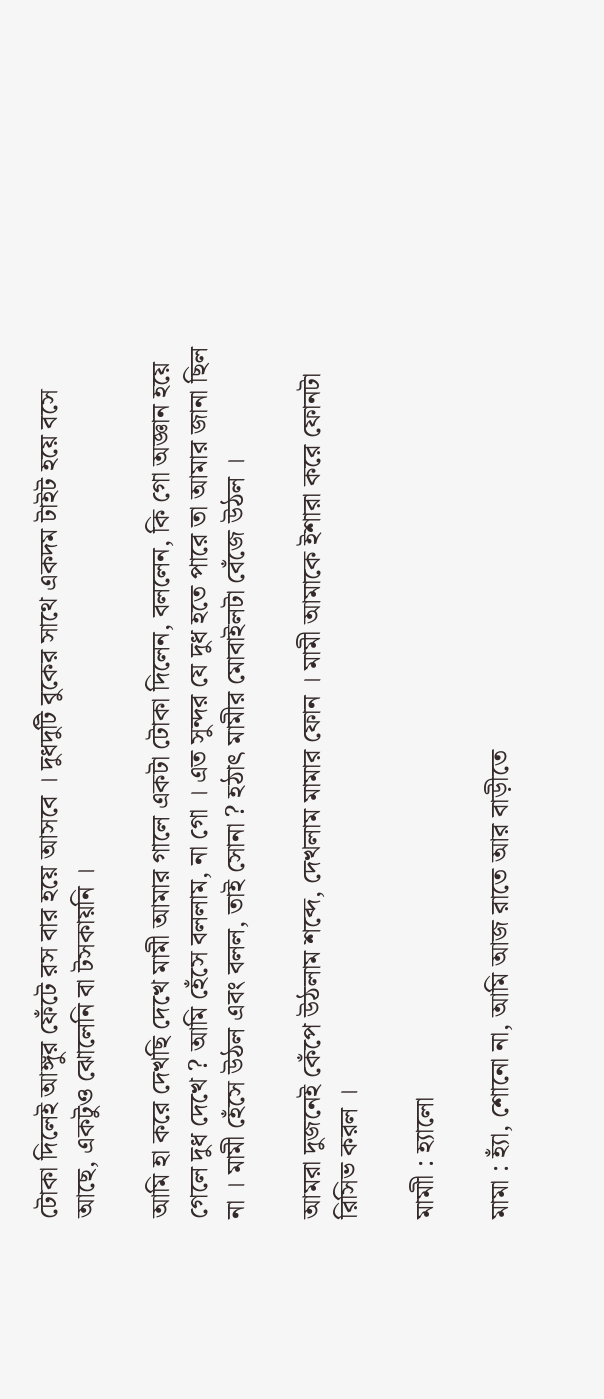টোকা দিলেই আঙ্গুর ফেঁটে রস বার হয়ে আসবে । দুধদুটি বুকের সাথে একদম টাইট হয়ে বসে আছে, একটুও ঝোলেনি বা টসকায়নি ।

আমি হা করে দেখছি দেখে মামী আমার গালে একটা টোকা দিলেন, বললেন, কি গো অজ্ঞান হয়ে গেলে দুধ দেখে ? আমি হেঁসে বললাম, না গো । এত সুন্দর যে দুধ হতে পারে তা আমার জানা ছিল না । মামী হেঁসে উঠল এবং বলল, তাই সোনা ? হঠাৎ মামীর মোবাইলটা বেঁজে উঠল ।

আমরা দুজনেই কেঁপে উঠলাম শব্দে, দেখলাম মামার ফোন । মামী আমাকে ইশারা করে ফোনটা রিসিভ করল ।

মামাী : হ্যালো

মামা : হ্যাঁ, শোনো না, আমি আজ রাতে আর বাড়ীতে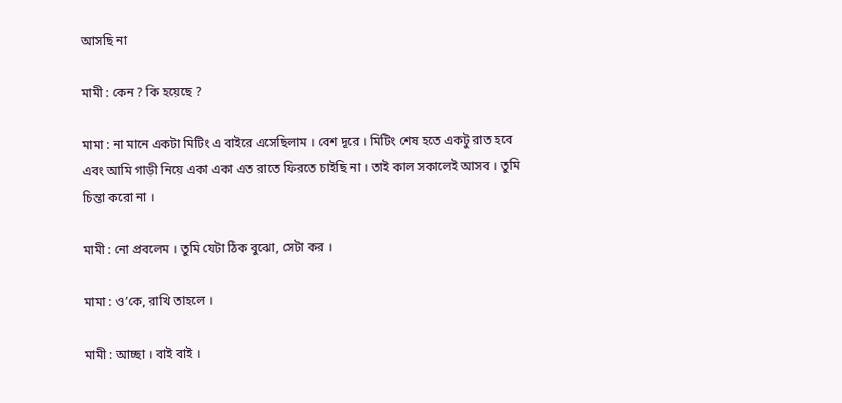আসছি না

মামী : কেন ? কি হয়েছে ?

মামা : না মানে একটা মিটিং এ বাইরে এসেছিলাম । বেশ দূরে । মিটিং শেষ হতে একটু রাত হবে এবং আমি গাড়ী নিয়ে একা একা এত রাতে ফিরতে চাইছি না । তাই কাল সকালেই আসব । তুমি চিন্তা করো না ।

মামী : নো প্রবলেম । তুমি যেটা ঠিক বুঝো, সেটা কর ।

মামা : ও’কে, রাখি তাহলে ।

মামী : আচ্ছা । বাই বাই ।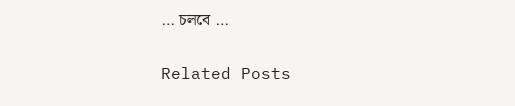… চলবে …

Related Posts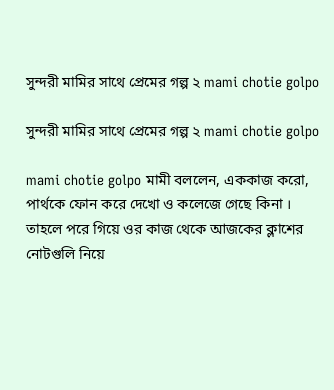সুন্দরী মামির সাথে প্রেমের গল্প ২ mami chotie golpo

সুন্দরী মামির সাথে প্রেমের গল্প ২ mami chotie golpo

mami chotie golpo মামী বললেন, এককাজ করো, পার্থকে ফোন করে দেখো ও কলেজে গেছে কিনা । তাহলে পরে গিয়ে ওর কাজ থেকে আজকের ক্লাশের নোটগুলি নিয়ে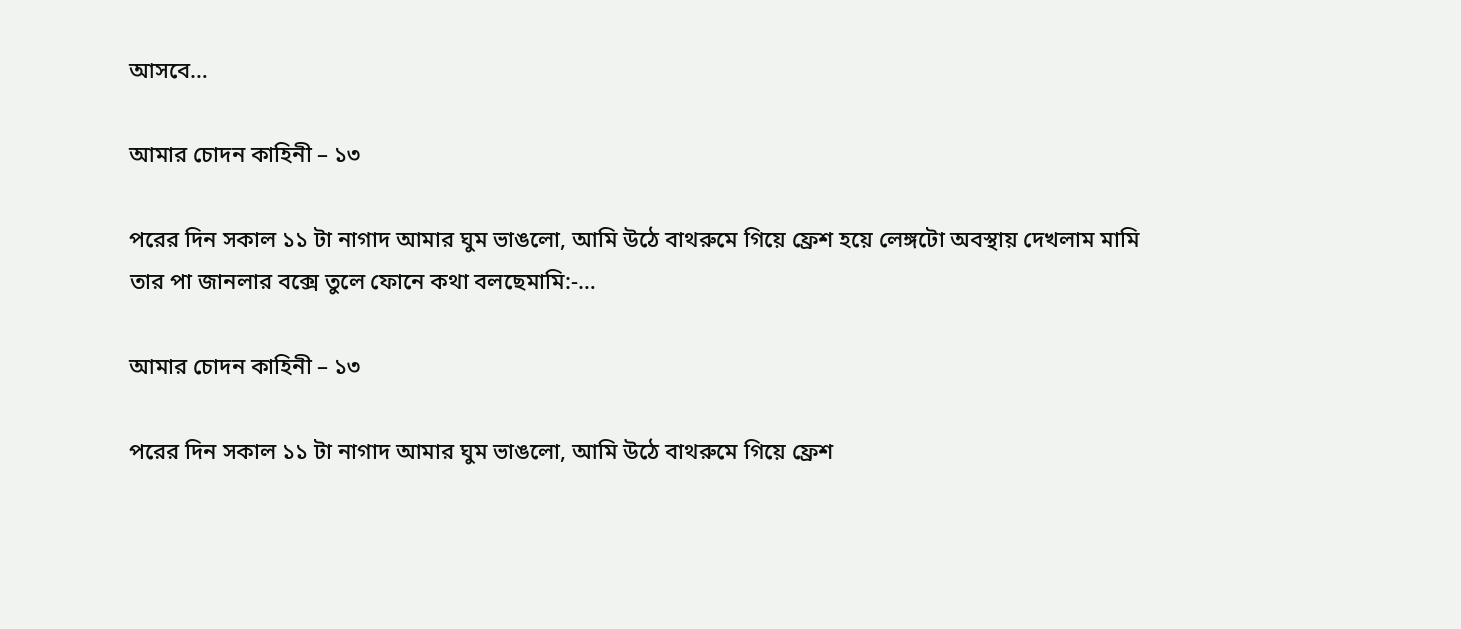আসবে…

আমার চোদন কাহিনী – ১৩

পরের দিন সকাল ১১ টা নাগাদ আমার ঘুম ভাঙলো, আমি উঠে বাথরুমে গিয়ে ফ্রেশ হয়ে লেঙ্গটো অবস্থায় দেখলাম মামি তার পা জানলার বক্সে তুলে ফোনে কথা বলছেমামি:-…

আমার চোদন কাহিনী – ১৩

পরের দিন সকাল ১১ টা নাগাদ আমার ঘুম ভাঙলো, আমি উঠে বাথরুমে গিয়ে ফ্রেশ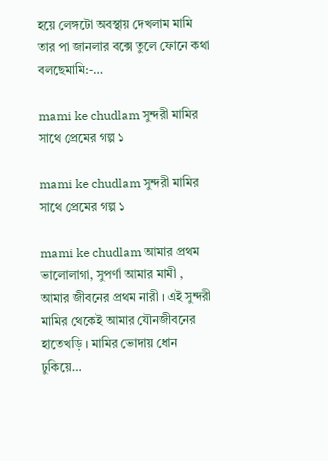হয়ে লেঙ্গটো অবস্থায় দেখলাম মামি তার পা জানলার বক্সে তুলে ফোনে কথা বলছেমামি:-…

mami ke chudlam সুন্দরী মামির সাথে প্রেমের গল্প ১

mami ke chudlam সুন্দরী মামির সাথে প্রেমের গল্প ১

mami ke chudlam আমার প্রথম ভালোলাগা, সুপর্ণা আমার মামী , আমার জীবনের প্রথম নারী । এই সুন্দরী মামির থেকেই আমার যৌনজীবনের হাতেখড়ি । মামির ভোদায় ধোন ঢুকিয়ে…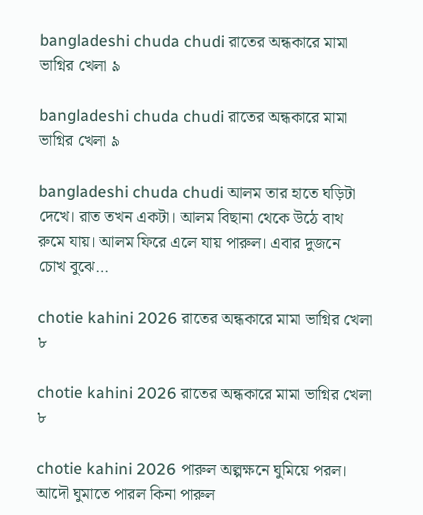bangladeshi chuda chudi রাতের অন্ধকারে মামা ভাগ্নির খেলা ৯

bangladeshi chuda chudi রাতের অন্ধকারে মামা ভাগ্নির খেলা ৯

bangladeshi chuda chudi আলম তার হাতে ঘড়িটা দেখে। রাত তখন একটা। আলম বিছানা থেকে উঠে বাথ রুমে যায়। আলম ফিরে এলে যায় পারুল। এবার দুজনে চোখ বুঝে…

chotie kahini 2026 রাতের অন্ধকারে মামা ভাগ্নির খেলা ৮

chotie kahini 2026 রাতের অন্ধকারে মামা ভাগ্নির খেলা ৮

chotie kahini 2026 পারুল অল্পক্ষনে ঘুমিয়ে পরল। আদৌ ঘুমাতে পারল কিনা পারুল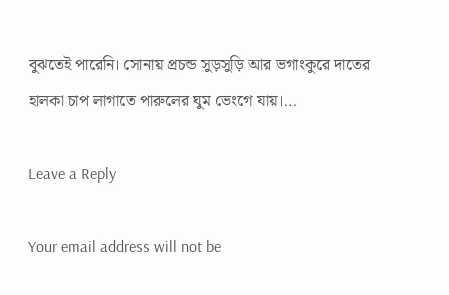বুঝতেই পারেনি। সোনায় প্রচন্ড সুড়সুড়ি আর ভগাংকুরে দাতের হালকা চাপ লাগাতে পারুলের ঘুম ভেংগে যায়।…

Leave a Reply

Your email address will not be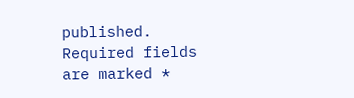published. Required fields are marked *